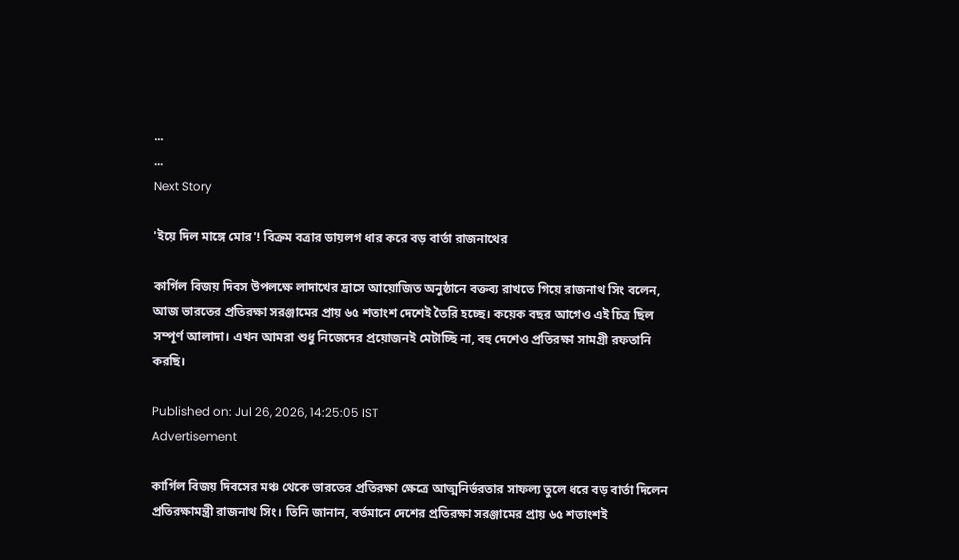...
...
Next Story

'ইয়ে দিল মাঙ্গে মোর'! বিক্রম বত্রার ডায়লগ ধার করে বড় বার্তা রাজনাথের

কার্গিল বিজয় দিবস উপলক্ষে লাদাখের দ্রাসে আয়োজিত অনুষ্ঠানে বক্তব্য রাখতে গিয়ে রাজনাথ সিং বলেন, আজ ভারতের প্রতিরক্ষা সরঞ্জামের প্রায় ৬৫ শতাংশ দেশেই তৈরি হচ্ছে। কয়েক বছর আগেও এই চিত্র ছিল সম্পূর্ণ আলাদা। এখন আমরা শুধু নিজেদের প্রয়োজনই মেটাচ্ছি না, বহু দেশেও প্রতিরক্ষা সামগ্রী রফতানি করছি।

Published on: Jul 26, 2026, 14:25:05 IST
Advertisement

কার্গিল বিজয় দিবসের মঞ্চ থেকে ভারতের প্রতিরক্ষা ক্ষেত্রে আত্মনির্ভরতার সাফল্য তুলে ধরে বড় বার্তা দিলেন প্রতিরক্ষামন্ত্রী রাজনাথ সিং। তিনি জানান, বর্তমানে দেশের প্রতিরক্ষা সরঞ্জামের প্রায় ৬৫ শতাংশই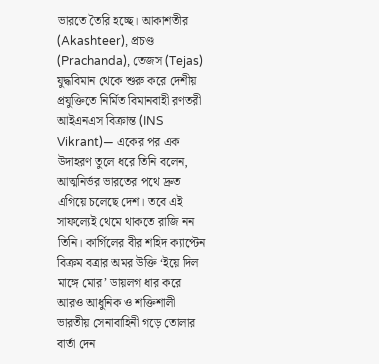ভারতে তৈরি হচ্ছে। আকাশতীর (Akashteer), প্রচণ্ড (Prachanda), তেজস (Tejas) যুদ্ধবিমান থেকে শুরু করে দেশীয় প্রযুক্তিতে নির্মিত বিমানবাহী রণতরী আইএনএস বিক্রান্ত (INS Vikrant)— একের পর এক উদাহরণ তুলে ধরে তিনি বলেন, আত্মনির্ভর ভারতের পথে দ্রুত এগিয়ে চলেছে দেশ। তবে এই সাফল্যেই থেমে থাকতে রাজি নন তিনি। কার্গিলের বীর শহিদ ক্যাপ্টেন বিক্রম বত্রার অমর উক্তি ‘ইয়ে দিল মাঙ্গে মোর’ ডায়লগ ধার করে আরও আধুনিক ও শক্তিশালী ভারতীয় সেনাবাহিনী গড়ে তোলার বার্তা দেন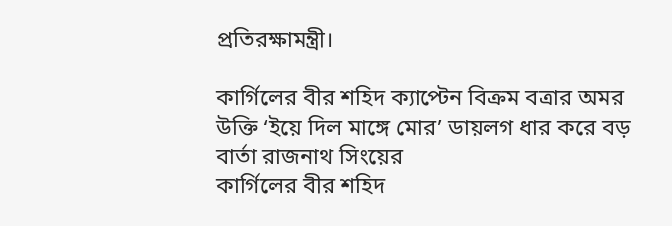প্রতিরক্ষামন্ত্রী।

কার্গিলের বীর শহিদ ক্যাপ্টেন বিক্রম বত্রার অমর উক্তি ‘ইয়ে দিল মাঙ্গে মোর’ ডায়লগ ধার করে বড় বার্তা রাজনাথ সিংয়ের
কার্গিলের বীর শহিদ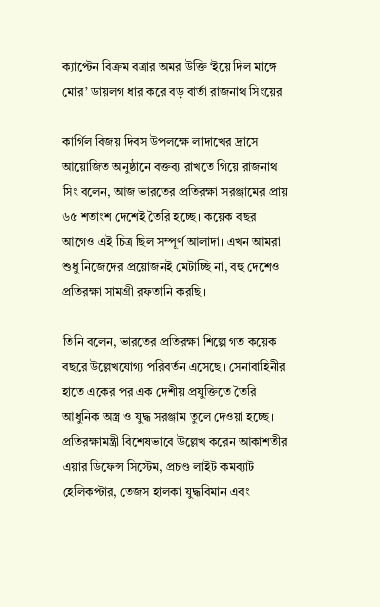ক্যাপ্টেন বিক্রম বত্রার অমর উক্তি ‘ইয়ে দিল মাঙ্গে মোর’ ডায়লগ ধার করে বড় বার্তা রাজনাথ সিংয়ের

কার্গিল বিজয় দিবস উপলক্ষে লাদাখের দ্রাসে আয়োজিত অনুষ্ঠানে বক্তব্য রাখতে গিয়ে রাজনাথ সিং বলেন, আজ ভারতের প্রতিরক্ষা সরঞ্জামের প্রায় ৬৫ শতাংশ দেশেই তৈরি হচ্ছে। কয়েক বছর আগেও এই চিত্র ছিল সম্পূর্ণ আলাদা। এখন আমরা শুধু নিজেদের প্রয়োজনই মেটাচ্ছি না, বহু দেশেও প্রতিরক্ষা সামগ্রী রফতানি করছি।

তিনি বলেন, ভারতের প্রতিরক্ষা শিল্পে গত কয়েক বছরে উল্লেখযোগ্য পরিবর্তন এসেছে। সেনাবাহিনীর হাতে একের পর এক দেশীয় প্রযুক্তিতে তৈরি আধুনিক অস্ত্র ও যুদ্ধ সরঞ্জাম তুলে দেওয়া হচ্ছে। প্রতিরক্ষামন্ত্রী বিশেষভাবে উল্লেখ করেন আকাশতীর এয়ার ডিফেন্স সিস্টেম, প্রচণ্ড লাইট কমব্যাট হেলিকপ্টার, তেজস হালকা যুদ্ধবিমান এবং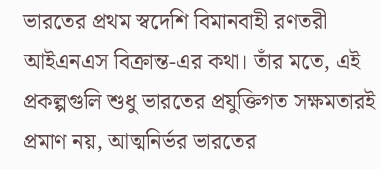ভারতের প্রথম স্বদেশি বিমানবাহী রণতরী আইএনএস বিক্রান্ত-এর কথা। তাঁর মতে, এই প্রকল্পগুলি শুধু ভারতের প্রযুক্তিগত সক্ষমতারই প্রমাণ নয়, আত্মনির্ভর ভারতের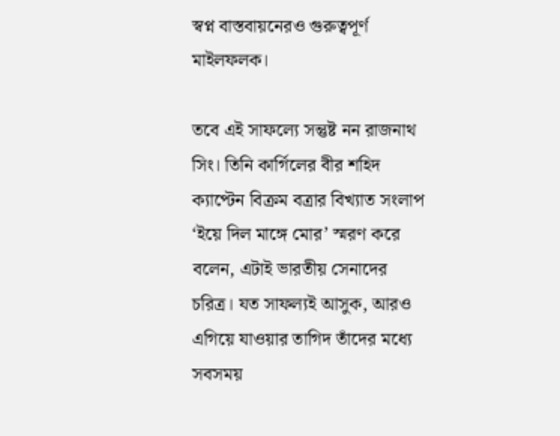স্বপ্ন বাস্তবায়নেরও গুরুত্বপূর্ণ মাইলফলক।

তবে এই সাফল্যে সন্তুষ্ট নন রাজনাথ সিং। তিনি কার্গিলের বীর শহিদ ক্যাপ্টেন বিক্রম বত্রার বিখ্যাত সংলাপ ‘ইয়ে দিল মাঙ্গে মোর’ স্মরণ করে বলেন, এটাই ভারতীয় সেনাদের চরিত্র। যত সাফল্যই আসুক, আরও এগিয়ে যাওয়ার তাগিদ তাঁদের মধ্যে সবসময়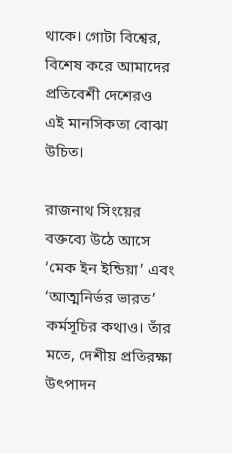থাকে। গোটা বিশ্বের, বিশেষ করে আমাদের প্রতিবেশী দেশেরও এই মানসিকতা বোঝা উচিত।

রাজনাথ সিংয়ের বক্তব্যে উঠে আসে ‘মেক ইন ইন্ডিয়া’ এবং ‘আত্মনির্ভর ভারত’ কর্মসূচির কথাও। তাঁর মতে, দেশীয় প্রতিরক্ষা উৎপাদন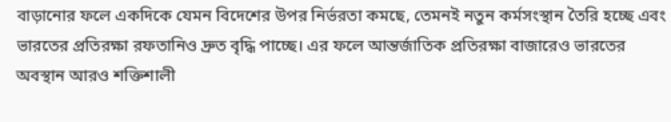বাড়ানোর ফলে একদিকে যেমন বিদেশের উপর নির্ভরতা কমছে, তেমনই নতুন কর্মসংস্থান তৈরি হচ্ছে এবং ভারতের প্রতিরক্ষা রফতানিও দ্রুত বৃদ্ধি পাচ্ছে। এর ফলে আন্তর্জাতিক প্রতিরক্ষা বাজারেও ভারতের অবস্থান আরও শক্তিশালী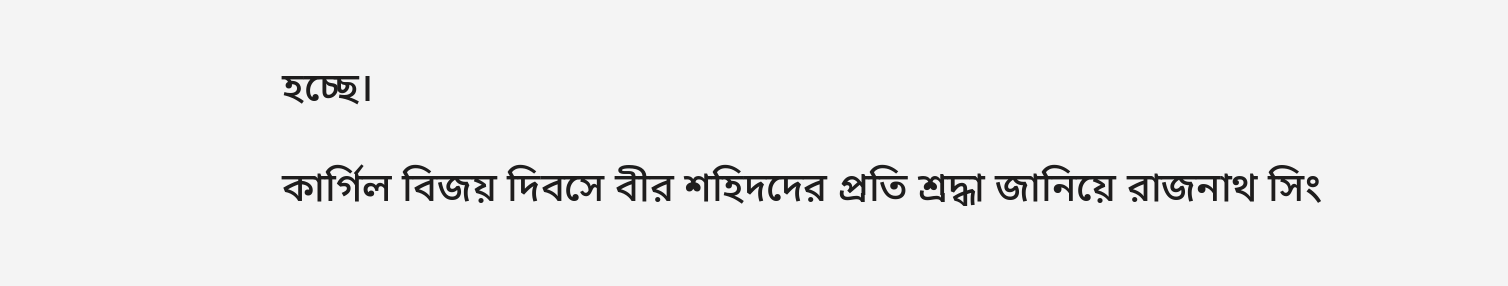হচ্ছে।

কার্গিল বিজয় দিবসে বীর শহিদদের প্রতি শ্রদ্ধা জানিয়ে রাজনাথ সিং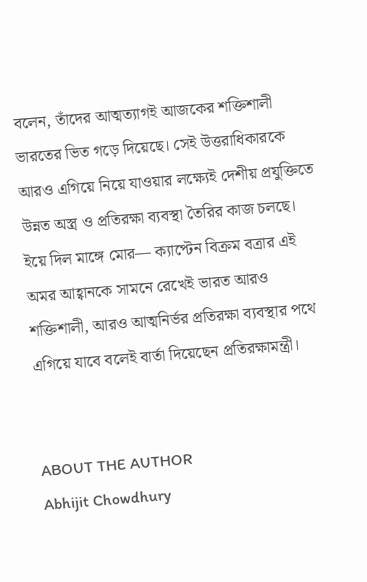বলেন, তাঁদের আত্মত্যাগই আজকের শক্তিশালী ভারতের ভিত গড়ে দিয়েছে। সেই উত্তরাধিকারকে আরও এগিয়ে নিয়ে যাওয়ার লক্ষ্যেই দেশীয় প্রযুক্তিতে উন্নত অস্ত্র ও প্রতিরক্ষা ব্যবস্থা তৈরির কাজ চলছে। ইয়ে দিল মাঙ্গে মোর— ক্যাপ্টেন বিক্রম বত্রার এই অমর আহ্বানকে সামনে রেখেই ভারত আরও শক্তিশালী, আরও আত্মনির্ভর প্রতিরক্ষা ব্যবস্থার পথে এগিয়ে যাবে বলেই বার্তা দিয়েছেন প্রতিরক্ষামন্ত্রী।


ABOUT THE AUTHOR
Abhijit Chowdhury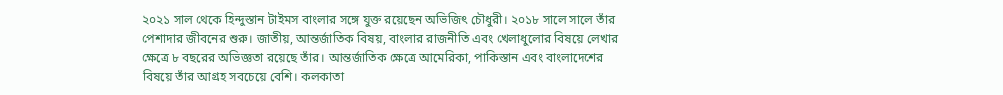২০২১ সাল থেকে হিন্দুস্তান টাইমস বাংলার সঙ্গে যুক্ত রয়েছেন অভিজিৎ চৌধুরী। ২০১৮ সালে সালে তাঁর পেশাদার জীবনের শুরু। জাতীয়, আন্তর্জাতিক বিষয়, বাংলার রাজনীতি এবং খেলাধুলোর বিষয়ে লেখার ক্ষেত্রে ৮ বছরের অভিজ্ঞতা রয়েছে তাঁর। আন্তর্জাতিক ক্ষেত্রে আমেরিকা, পাকিস্তান এবং বাংলাদেশের বিষয়ে তাঁর আগ্রহ সবচেয়ে বেশি। কলকাতা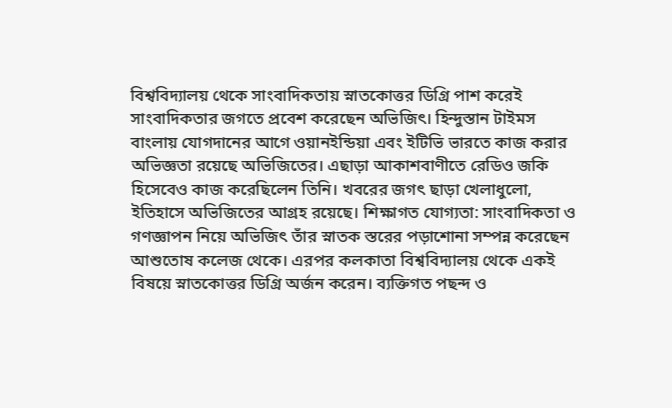বিশ্ববিদ্যালয় থেকে সাংবাদিকতায় স্নাতকোত্তর ডিগ্রি পাশ করেই সাংবাদিকতার জগতে প্রবেশ করেছেন অভিজিৎ। হিন্দুস্তান টাইমস বাংলায় যোগদানের আগে ওয়ানইন্ডিয়া এবং ইটিভি ভারতে কাজ করার অভিজ্ঞতা রয়েছে অভিজিতের। এছাড়া আকাশবাণীতে রেডিও জকি হিসেবেও কাজ করেছিলেন তিনি। খবরের জগৎ ছাড়া খেলাধুলো, ইতিহাসে অভিজিতের আগ্রহ রয়েছে। শিক্ষাগত যোগ্যতা: সাংবাদিকতা ও গণজ্ঞাপন নিয়ে অভিজিৎ তাঁর স্নাতক স্তরের পড়াশোনা সম্পন্ন করেছেন আশুতোষ কলেজ থেকে। এরপর কলকাতা বিশ্ববিদ্যালয় থেকে একই বিষয়ে স্নাতকোত্তর ডিগ্রি অর্জন করেন। ব্যক্তিগত পছন্দ ও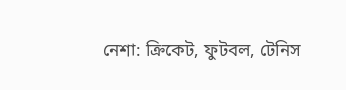নেশা: ক্রিকেট, ফুটবল, টেনিস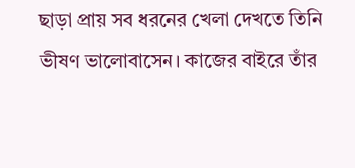ছাড়া প্রায় সব ধরনের খেলা দেখতে তিনি ভীষণ ভালোবাসেন। কাজের বাইরে তাঁর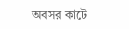অবসর কাটে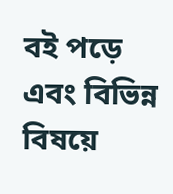বই পড়ে এবং বিভিন্ন বিষয়ে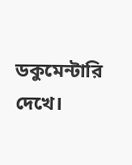ডকুমেন্টারি দেখে।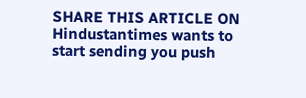SHARE THIS ARTICLE ON
Hindustantimes wants to start sending you push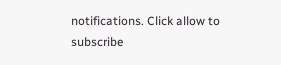notifications. Click allow to subscribe